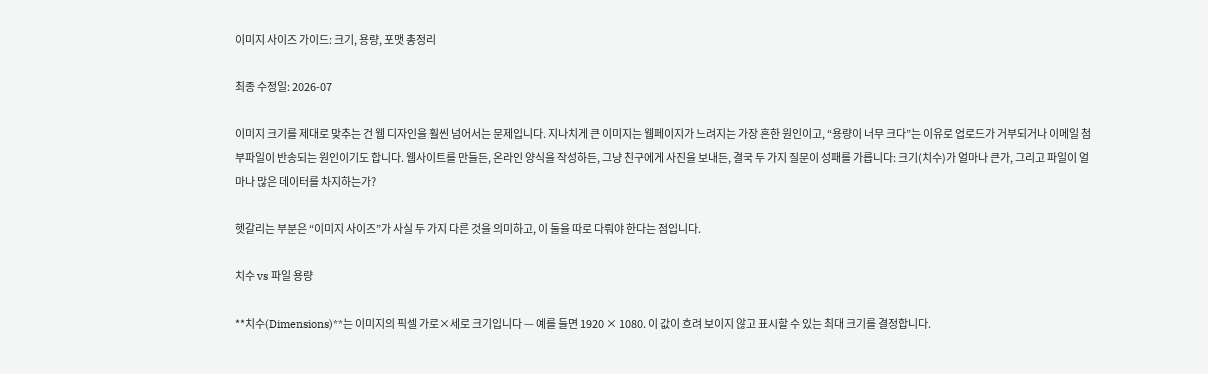이미지 사이즈 가이드: 크기, 용량, 포맷 총정리

최종 수정일: 2026-07

이미지 크기를 제대로 맞추는 건 웹 디자인을 훨씬 넘어서는 문제입니다. 지나치게 큰 이미지는 웹페이지가 느려지는 가장 흔한 원인이고, “용량이 너무 크다”는 이유로 업로드가 거부되거나 이메일 첨부파일이 반송되는 원인이기도 합니다. 웹사이트를 만들든, 온라인 양식을 작성하든, 그냥 친구에게 사진을 보내든, 결국 두 가지 질문이 성패를 가릅니다: 크기(치수)가 얼마나 큰가, 그리고 파일이 얼마나 많은 데이터를 차지하는가?

헷갈리는 부분은 “이미지 사이즈”가 사실 두 가지 다른 것을 의미하고, 이 둘을 따로 다뤄야 한다는 점입니다.

치수 vs 파일 용량

**치수(Dimensions)**는 이미지의 픽셀 가로×세로 크기입니다 — 예를 들면 1920 × 1080. 이 값이 흐려 보이지 않고 표시할 수 있는 최대 크기를 결정합니다.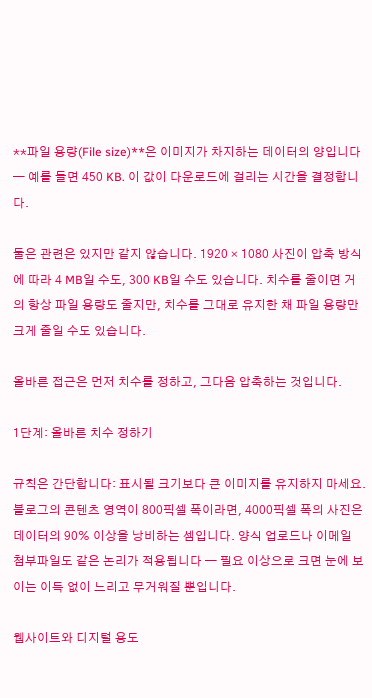**파일 용량(File size)**은 이미지가 차지하는 데이터의 양입니다 — 예를 들면 450 KB. 이 값이 다운로드에 걸리는 시간을 결정합니다.

둘은 관련은 있지만 같지 않습니다. 1920 × 1080 사진이 압축 방식에 따라 4 MB일 수도, 300 KB일 수도 있습니다. 치수를 줄이면 거의 항상 파일 용량도 줄지만, 치수를 그대로 유지한 채 파일 용량만 크게 줄일 수도 있습니다.

올바른 접근은 먼저 치수를 정하고, 그다음 압축하는 것입니다.

1단계: 올바른 치수 정하기

규칙은 간단합니다: 표시될 크기보다 큰 이미지를 유지하지 마세요. 블로그의 콘텐츠 영역이 800픽셀 폭이라면, 4000픽셀 폭의 사진은 데이터의 90% 이상을 낭비하는 셈입니다. 양식 업로드나 이메일 첨부파일도 같은 논리가 적용됩니다 — 필요 이상으로 크면 눈에 보이는 이득 없이 느리고 무거워질 뿐입니다.

웹사이트와 디지털 용도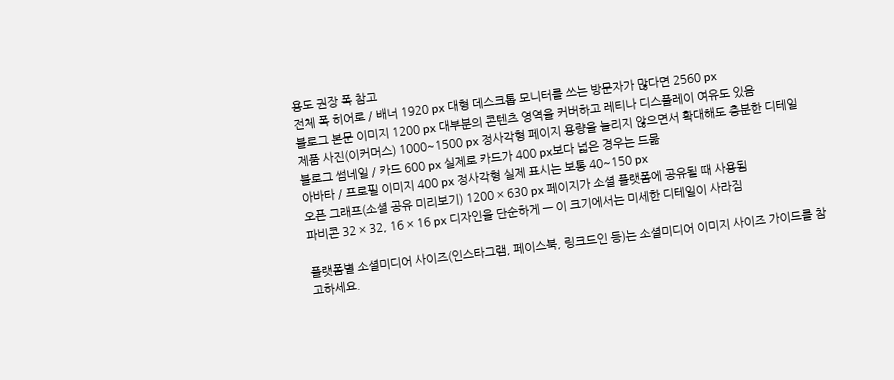용도 권장 폭 참고
전체 폭 히어로 / 배너 1920 px 대형 데스크톱 모니터를 쓰는 방문자가 많다면 2560 px
블로그 본문 이미지 1200 px 대부분의 콘텐츠 영역을 커버하고 레티나 디스플레이 여유도 있음
제품 사진(이커머스) 1000~1500 px 정사각형 페이지 용량을 늘리지 않으면서 확대해도 충분한 디테일
블로그 썸네일 / 카드 600 px 실제로 카드가 400 px보다 넓은 경우는 드묾
아바타 / 프로필 이미지 400 px 정사각형 실제 표시는 보통 40~150 px
오픈 그래프(소셜 공유 미리보기) 1200 × 630 px 페이지가 소셜 플랫폼에 공유될 때 사용됨
파비콘 32 × 32, 16 × 16 px 디자인을 단순하게 — 이 크기에서는 미세한 디테일이 사라짐

플랫폼별 소셜미디어 사이즈(인스타그램, 페이스북, 링크드인 등)는 소셜미디어 이미지 사이즈 가이드를 참고하세요.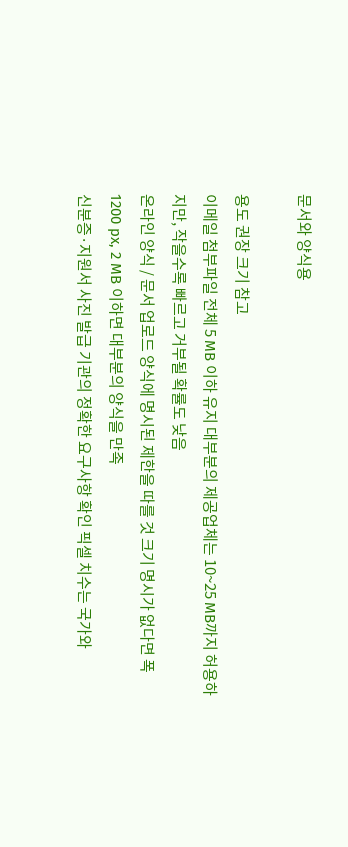문서와 양식용

용도 권장 크기 참고
이메일 첨부파일 전체 5 MB 이하 유지 대부분의 제공업체는 10~25 MB까지 허용하지만, 작을수록 빠르고 거부될 확률도 낮음
온라인 양식 / 문서 업로드 양식에 명시된 제한을 따를 것 크기 명시가 없다면 폭 1200 px, 2 MB 이하면 대부분의 양식을 만족
신분증·지원서 사진 발급 기관의 정확한 요구사항 확인 픽셀 치수는 국가와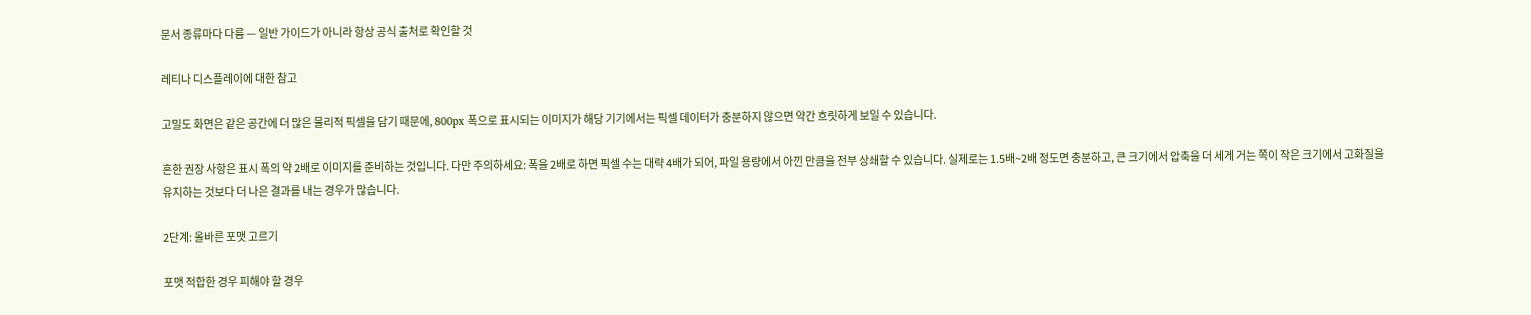문서 종류마다 다름 — 일반 가이드가 아니라 항상 공식 출처로 확인할 것

레티나 디스플레이에 대한 참고

고밀도 화면은 같은 공간에 더 많은 물리적 픽셀을 담기 때문에, 800px 폭으로 표시되는 이미지가 해당 기기에서는 픽셀 데이터가 충분하지 않으면 약간 흐릿하게 보일 수 있습니다.

흔한 권장 사항은 표시 폭의 약 2배로 이미지를 준비하는 것입니다. 다만 주의하세요: 폭을 2배로 하면 픽셀 수는 대략 4배가 되어, 파일 용량에서 아낀 만큼을 전부 상쇄할 수 있습니다. 실제로는 1.5배~2배 정도면 충분하고, 큰 크기에서 압축을 더 세게 거는 쪽이 작은 크기에서 고화질을 유지하는 것보다 더 나은 결과를 내는 경우가 많습니다.

2단계: 올바른 포맷 고르기

포맷 적합한 경우 피해야 할 경우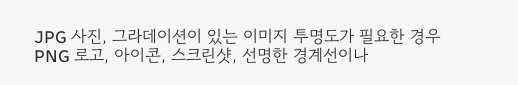JPG 사진, 그라데이션이 있는 이미지 투명도가 필요한 경우
PNG 로고, 아이콘, 스크린샷, 선명한 경계선이나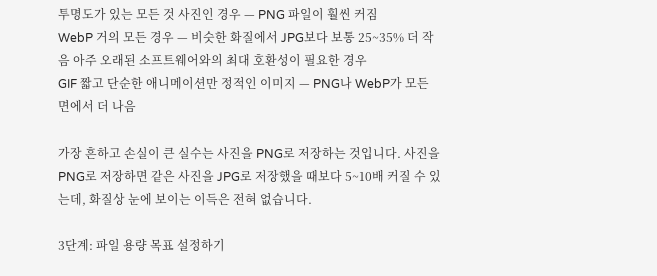투명도가 있는 모든 것 사진인 경우 — PNG 파일이 훨씬 커짐
WebP 거의 모든 경우 — 비슷한 화질에서 JPG보다 보통 25~35% 더 작음 아주 오래된 소프트웨어와의 최대 호환성이 필요한 경우
GIF 짧고 단순한 애니메이션만 정적인 이미지 — PNG나 WebP가 모든 면에서 더 나음

가장 흔하고 손실이 큰 실수는 사진을 PNG로 저장하는 것입니다. 사진을 PNG로 저장하면 같은 사진을 JPG로 저장했을 때보다 5~10배 커질 수 있는데, 화질상 눈에 보이는 이득은 전혀 없습니다.

3단계: 파일 용량 목표 설정하기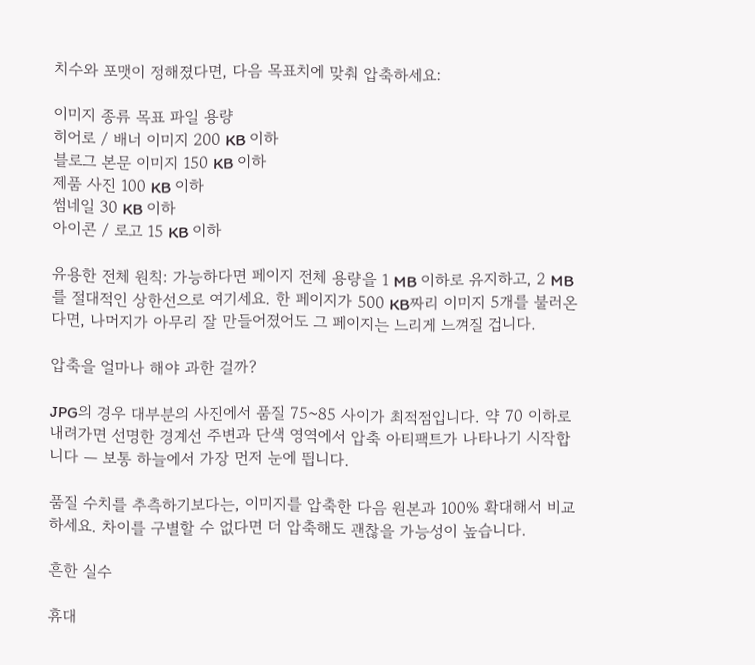치수와 포맷이 정해졌다면, 다음 목표치에 맞춰 압축하세요:

이미지 종류 목표 파일 용량
히어로 / 배너 이미지 200 KB 이하
블로그 본문 이미지 150 KB 이하
제품 사진 100 KB 이하
썸네일 30 KB 이하
아이콘 / 로고 15 KB 이하

유용한 전체 원칙: 가능하다면 페이지 전체 용량을 1 MB 이하로 유지하고, 2 MB를 절대적인 상한선으로 여기세요. 한 페이지가 500 KB짜리 이미지 5개를 불러온다면, 나머지가 아무리 잘 만들어졌어도 그 페이지는 느리게 느껴질 겁니다.

압축을 얼마나 해야 과한 걸까?

JPG의 경우 대부분의 사진에서 품질 75~85 사이가 최적점입니다. 약 70 이하로 내려가면 선명한 경계선 주변과 단색 영역에서 압축 아티팩트가 나타나기 시작합니다 — 보통 하늘에서 가장 먼저 눈에 띕니다.

품질 수치를 추측하기보다는, 이미지를 압축한 다음 원본과 100% 확대해서 비교하세요. 차이를 구별할 수 없다면 더 압축해도 괜찮을 가능성이 높습니다.

흔한 실수

휴대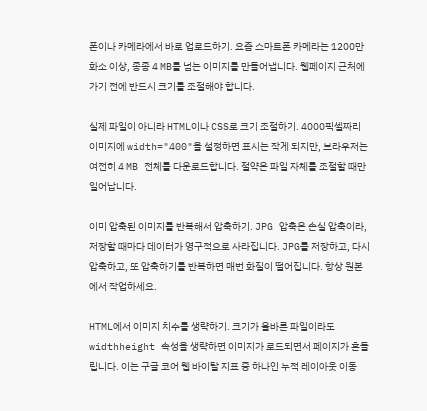폰이나 카메라에서 바로 업로드하기. 요즘 스마트폰 카메라는 1200만 화소 이상, 종종 4 MB를 넘는 이미지를 만들어냅니다. 웹페이지 근처에 가기 전에 반드시 크기를 조절해야 합니다.

실제 파일이 아니라 HTML이나 CSS로 크기 조절하기. 4000픽셀짜리 이미지에 width="400"을 설정하면 표시는 작게 되지만, 브라우저는 여전히 4 MB 전체를 다운로드합니다. 절약은 파일 자체를 조절할 때만 일어납니다.

이미 압축된 이미지를 반복해서 압축하기. JPG 압축은 손실 압축이라, 저장할 때마다 데이터가 영구적으로 사라집니다. JPG를 저장하고, 다시 압축하고, 또 압축하기를 반복하면 매번 화질이 떨어집니다. 항상 원본에서 작업하세요.

HTML에서 이미지 치수를 생략하기. 크기가 올바른 파일이라도 widthheight 속성을 생략하면 이미지가 로드되면서 페이지가 흔들립니다. 이는 구글 코어 웹 바이탈 지표 중 하나인 누적 레이아웃 이동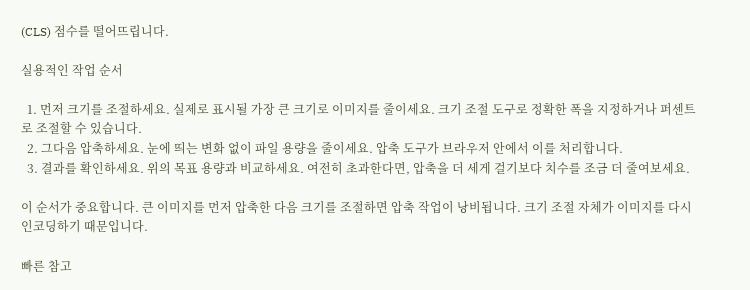(CLS) 점수를 떨어뜨립니다.

실용적인 작업 순서

  1. 먼저 크기를 조절하세요. 실제로 표시될 가장 큰 크기로 이미지를 줄이세요. 크기 조절 도구로 정확한 폭을 지정하거나 퍼센트로 조절할 수 있습니다.
  2. 그다음 압축하세요. 눈에 띄는 변화 없이 파일 용량을 줄이세요. 압축 도구가 브라우저 안에서 이를 처리합니다.
  3. 결과를 확인하세요. 위의 목표 용량과 비교하세요. 여전히 초과한다면, 압축을 더 세게 걸기보다 치수를 조금 더 줄여보세요.

이 순서가 중요합니다. 큰 이미지를 먼저 압축한 다음 크기를 조절하면 압축 작업이 낭비됩니다. 크기 조절 자체가 이미지를 다시 인코딩하기 때문입니다.

빠른 참고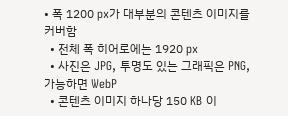• 폭 1200 px가 대부분의 콘텐츠 이미지를 커버함
  • 전체 폭 히어로에는 1920 px
  • 사진은 JPG, 투명도 있는 그래픽은 PNG, 가능하면 WebP
  • 콘텐츠 이미지 하나당 150 KB 이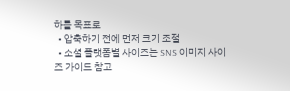하를 목표로
  • 압축하기 전에 먼저 크기 조절
  • 소셜 플랫폼별 사이즈는 SNS 이미지 사이즈 가이드 참고